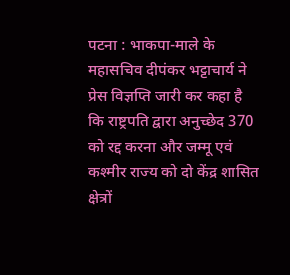पटना : भाकपा-माले के महासचिव दीपंकर भट्टाचार्य ने प्रेस विज्ञप्ति जारी कर कहा है कि राष्ट्रपति द्वारा अनुच्छेद 370 को रद्द करना और जम्मू एवं कश्मीर राज्य को दो केंद्र शासित क्षेत्रों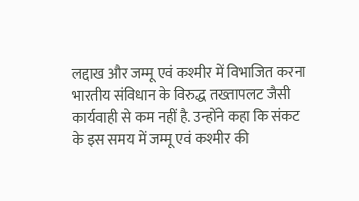लद्दाख और जम्मू एवं कश्मीर में विभाजित करना भारतीय संविधान के विरुद्ध तख्तापलट जैसी कार्यवाही से कम नहीं है. उन्होंने कहा कि संकट के इस समय में जम्मू एवं कश्मीर की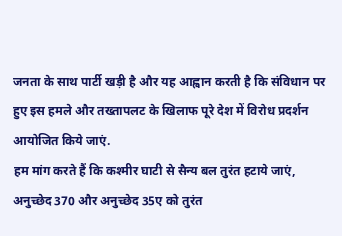जनता के साथ पार्टी खड़ी है और यह आह्वान करती है कि संविधान पर हुए इस हमले और तख्तापलट के खिलाफ पूरे देश में विरोध प्रदर्शन आयोजित किये जाएं.
हम मांग करते हैं कि कश्मीर घाटी से सैन्य बल तुरंत हटाये जाएं, अनुच्छेद 370 और अनुच्छेद 35ए को तुरंत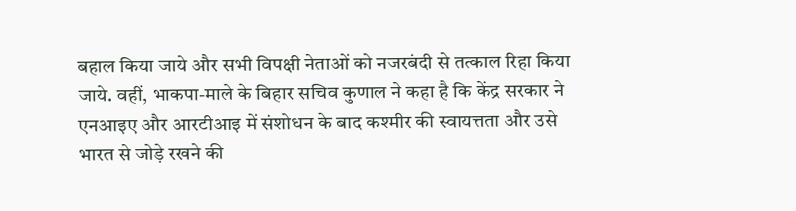बहाल किया जाये और सभी विपक्षी नेताओं को नजरबंदी से तत्काल रिहा किया जाये. वहीं, भाकपा-माले के बिहार सचिव कुणाल ने कहा है कि केंद्र सरकार ने एनआइए और आरटीआइ में संशोधन के बाद कश्मीर की स्वायत्तता और उसे भारत से जोड़े रखने की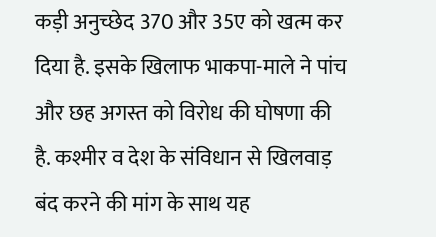कड़ी अनुच्छेद 370 और 35ए को खत्म कर दिया है. इसके खिलाफ भाकपा-माले ने पांच और छह अगस्त को विरोध की घोषणा की है. कश्मीर व देश के संविधान से खिलवाड़ बंद करने की मांग के साथ यह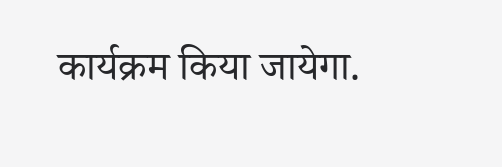कार्यक्रम किया जायेगा.